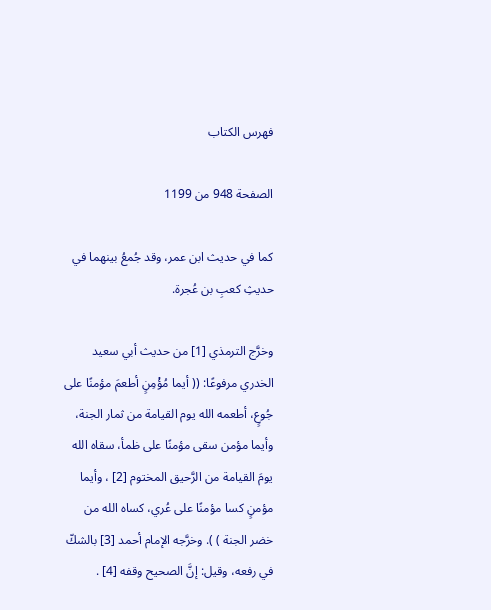فهرس الكتاب

الصفحة 948 من 1199

كما في حديث ابن عمر، وقد جُمعُ بينهما في حديثِ كعبِ بن عُجرة.

وخرَّج الترمذي [1] من حديث أبي سعيد الخدري مرفوعًا: (( أيما مُؤْمِنٍ أطعمَ مؤمنًا على جُوعٍ، أطعمه الله يوم القيامة من ثمار الجنة، وأيما مؤمن سقى مؤمنًا على ظمأ، سقاه الله يومَ القيامة من الرَّحيق المختوم [2] ، وأيما مؤمنٍ كسا مؤمنًا على عُري، كساه الله من خضر الجنة ) ). وخرَّجه الإمام أحمد [3] بالشكّ في رفعه، وقيل: إنَّ الصحيح وقفه [4] .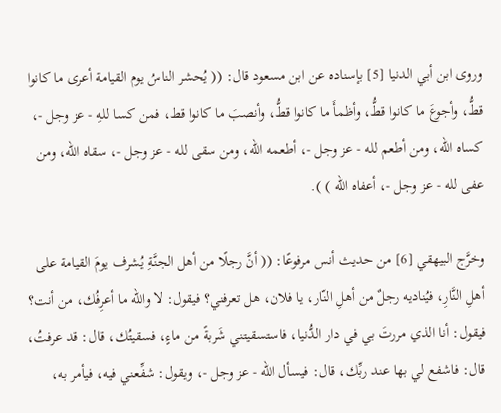وروى ابن أبي الدنيا [5] بإسناده عن ابن مسعود قال: (( يُحشر الناسُ يوم القيامة أعرى ما كانوا قطُّ، وأجوعَ ما كانوا قطُّ، وأظمأَ ما كانوا قطُّ، وأنصبَ ما كانوا قط، فمن كسا للهِ - عز وجل -، كساه الله، ومن أطعم لله - عز وجل -، أطعمه الله، ومن سقى لله - عز وجل -، سقاه الله، ومن عفى لله - عز وجل -، أعفاه الله ) ).

وخرَّج البيهقي [6] من حديث أنس مرفوعًا: (( أنَّ رجلًا من أهل الجنَّةِ يُشرف يومَ القيامة على أهلِ النَّارِ، فيُناديه رجلٌ من أهلِ النّار، يا فلان، هل تعرفني؟ فيقول: لا والله ما أعرِفُك، من أنت؟ فيقول: أنا الذي مررتَ بي في دار الدُّنيا، فاستسقيتني شَربةً من ماءٍ، فسقيتُك، قال: قد عرفتُ، قال: فاشفع لي بها عند ربِّك، قال: فيسأل الله - عز وجل -، ويقول: شفِّعني فيه، فيأمر به،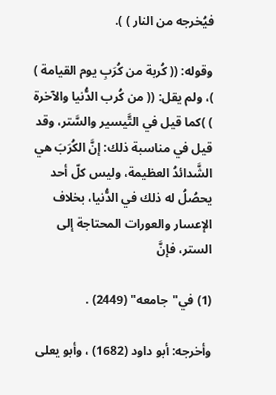فيُخرجه من النار ) ).

وقوله: (( كُربة من كُرَبِ يوم القيامة ) )، ولم يقل: (( من كُرب الدُّنيا والآخرة ) )كما قيل في التَّيسير والسَّتر، وقد قيل في مناسبة ذلك: إنَّ الكُرَبَ هي الشَّدائدُ العظيمة، وليس كلّ أحد يحصُلُ له ذلك في الدُّنيا، بخلاف الإعسار والعورات المحتاجة إلى الستر، فإنَّ

(1) في"جامعه" (2449) .

وأخرجه: أبو داود (1682) ، وأبو يعلى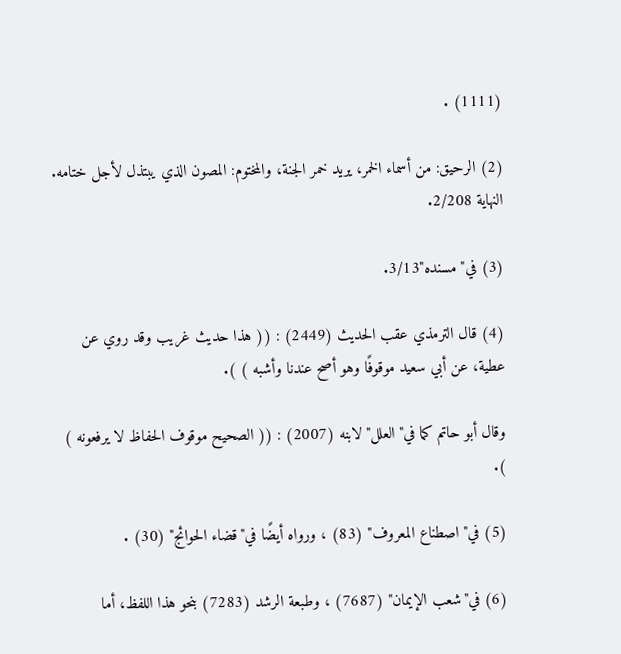(1111) .

(2) الرحيق: من أسماء الخمر، يريد خمر الجنة، والمختوم: المصون الذي يبتذل لأجل ختامه. النهاية 2/208.

(3) في"مسنده"3/13.

(4) قال الترمذي عقب الحديث (2449) : (( هذا حديث غريب وقد روي عن عطية، عن أبي سعيد موقوفًا وهو أصح عندنا وأشبه ) ).

وقال أبو حاتم كما في"العلل"لابنه (2007) : (( الصحيح موقوف الحفاظ لا يرفعونه ) ).

(5) في"اصطناع المعروف" (83) ، ورواه أيضًا في"قضاء الحوائج" (30) .

(6) في"شعب الإيمان" (7687) ، وطبعة الرشد (7283) بنحو هذا اللفظ، أما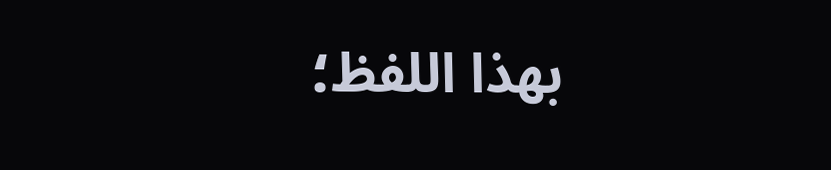بهذا اللفظ؛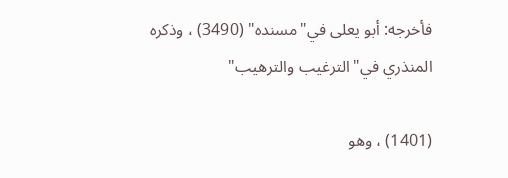فأخرجه: أبو يعلى في"مسنده" (3490) ، وذكره المنذري في"الترغيب والترهيب"

(1401) ، وهو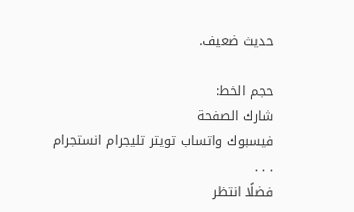حديث ضعيف.

حجم الخط:
شارك الصفحة
فيسبوك واتساب تويتر تليجرام انستجرام
. . .
فضلًا انتظر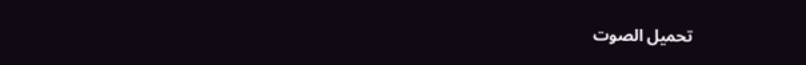تحميل الصوت